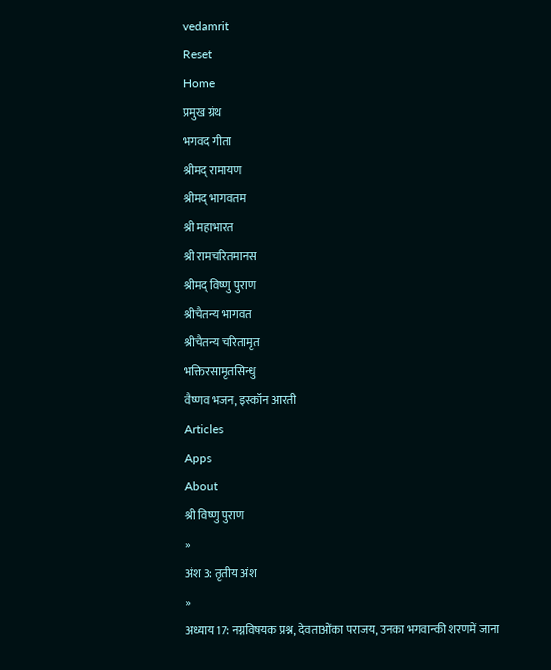vedamrit
Reset
Home
प्रमुख ग्रंथ
भगवद गीता
श्रीमद् रामायण
श्रीमद् भागवतम
श्री महाभारत
श्री रामचरितमानस
श्रीमद् विष्णु पुराण
श्रीचैतन्य भागवत
श्रीचैतन्य चरितामृत
भक्तिरसामृतसिन्धु
वैष्णव भजन, इस्कॉन आरती
Articles
Apps
About
श्री विष्णु पुराण
»
अंश 3: तृतीय अंश
»
अध्याय 17: नग्नविषयक प्रश्न, देवताओंका पराजय, उनका भगवान्की शरणमें जाना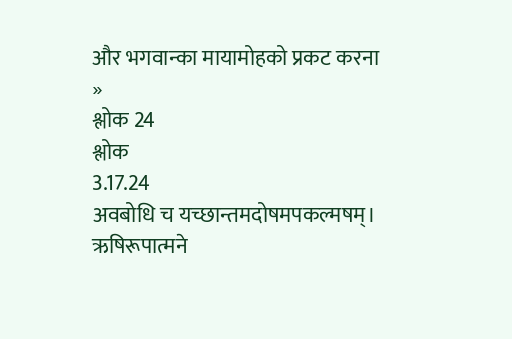और भगवान्का मायामोहको प्रकट करना
»
श्लोक 24
श्लोक
3.17.24
अवबोधि च यच्छान्तमदोषमपकल्मषम्।
ऋषिरूपात्मने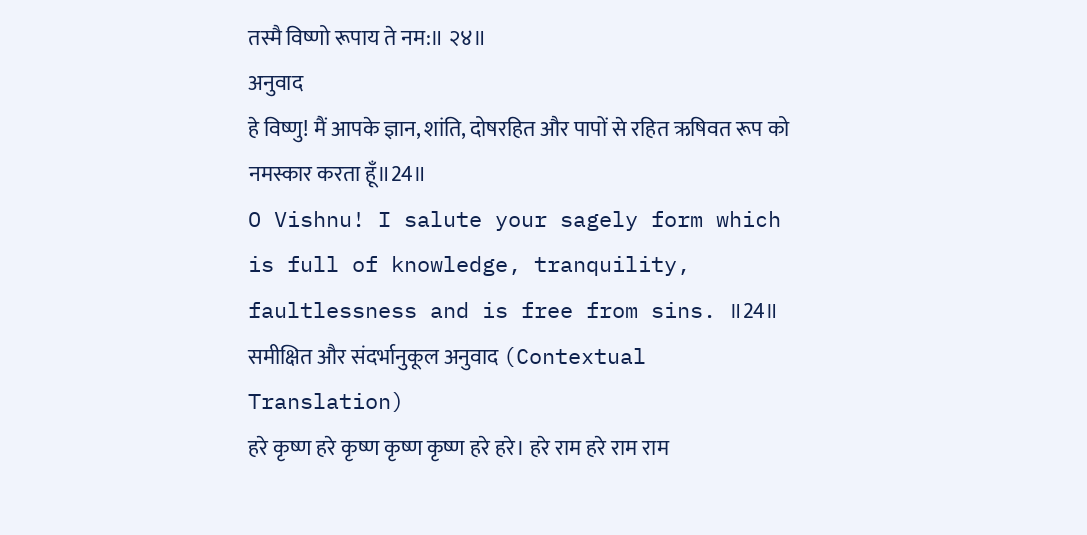तस्मै विष्णो रूपाय ते नम:॥ २४॥
अनुवाद
हे विष्णु! मैं आपके ज्ञान, शांति, दोषरहित और पापों से रहित ऋषिवत रूप को नमस्कार करता हूँ॥24॥
O Vishnu! I salute your sagely form which is full of knowledge, tranquility, faultlessness and is free from sins. ॥24॥
समीक्षित और संदर्भानुकूल अनुवाद (Contextual Translation)
हरे कृष्ण हरे कृष्ण कृष्ण कृष्ण हरे हरे। हरे राम हरे राम राम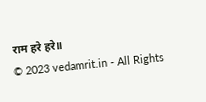राम हरे हरे॥
© 2023 vedamrit.in - All Rights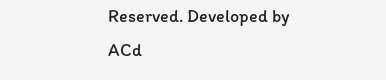Reserved. Developed by ACd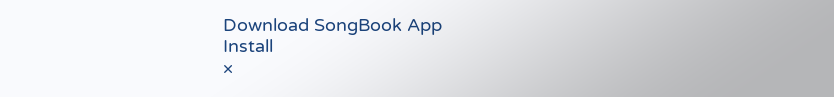Download SongBook App
Install
×